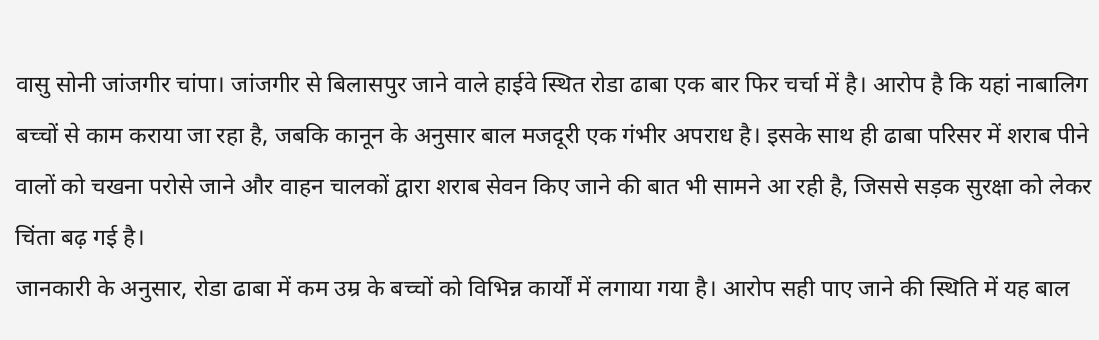वासु सोनी जांजगीर चांपा। जांजगीर से बिलासपुर जाने वाले हाईवे स्थित रोडा ढाबा एक बार फिर चर्चा में है। आरोप है कि यहां नाबालिग बच्चों से काम कराया जा रहा है, जबकि कानून के अनुसार बाल मजदूरी एक गंभीर अपराध है। इसके साथ ही ढाबा परिसर में शराब पीने वालों को चखना परोसे जाने और वाहन चालकों द्वारा शराब सेवन किए जाने की बात भी सामने आ रही है, जिससे सड़क सुरक्षा को लेकर चिंता बढ़ गई है।
जानकारी के अनुसार, रोडा ढाबा में कम उम्र के बच्चों को विभिन्न कार्यों में लगाया गया है। आरोप सही पाए जाने की स्थिति में यह बाल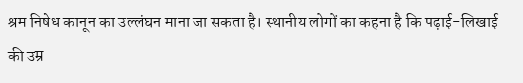श्रम निषेध कानून का उल्लंघन माना जा सकता है। स्थानीय लोगों का कहना है कि पढ़ाई-लिखाई की उम्र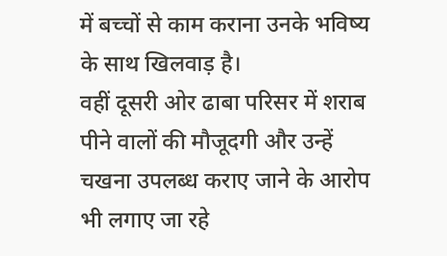में बच्चों से काम कराना उनके भविष्य के साथ खिलवाड़ है।
वहीं दूसरी ओर ढाबा परिसर में शराब पीने वालों की मौजूदगी और उन्हें चखना उपलब्ध कराए जाने के आरोप भी लगाए जा रहे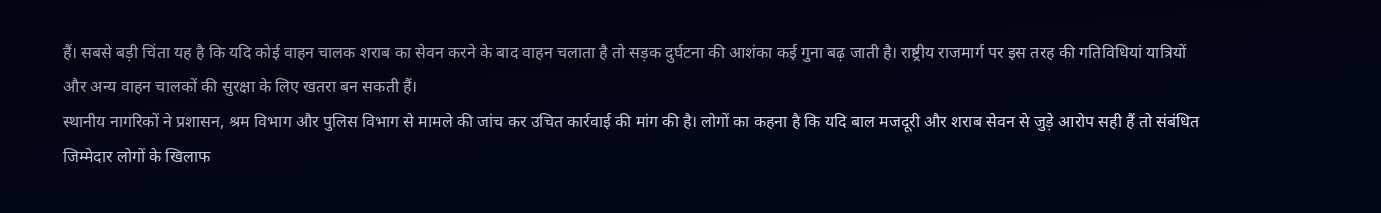हैं। सबसे बड़ी चिंता यह है कि यदि कोई वाहन चालक शराब का सेवन करने के बाद वाहन चलाता है तो सड़क दुर्घटना की आशंका कई गुना बढ़ जाती है। राष्ट्रीय राजमार्ग पर इस तरह की गतिविधियां यात्रियों और अन्य वाहन चालकों की सुरक्षा के लिए खतरा बन सकती हैं।
स्थानीय नागरिकों ने प्रशासन, श्रम विभाग और पुलिस विभाग से मामले की जांच कर उचित कार्रवाई की मांग की है। लोगों का कहना है कि यदि बाल मजदूरी और शराब सेवन से जुड़े आरोप सही हैं तो संबंधित जिम्मेदार लोगों के खिलाफ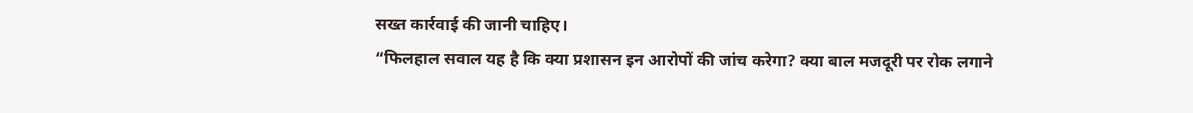सख्त कार्रवाई की जानी चाहिए।
“फिलहाल सवाल यह है कि क्या प्रशासन इन आरोपों की जांच करेगा? क्या बाल मजदूरी पर रोक लगाने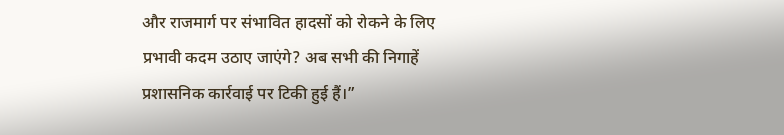और राजमार्ग पर संभावित हादसों को रोकने के लिए प्रभावी कदम उठाए जाएंगे? अब सभी की निगाहें प्रशासनिक कार्रवाई पर टिकी हुई हैं।”